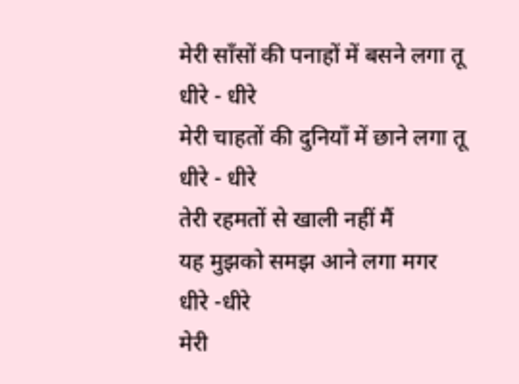मेरी साँसों की पनाहों में बसने लगा तू धीरे - धीरे
मेरी चाहतों की दुनियाँ में छाने लगा तू धीरे - धीरे
तेरी रहमतों से खाली नहीं मैं
यह मुझको समझ आने लगा मगर धीरे -धीरे
मेरी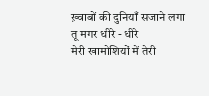ख़्वाबों की दुनियाँ सजाने लगा तू मगर धीरे - धीरे
मेरी खामोशियों में तेरी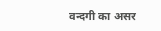वन्दगी का असर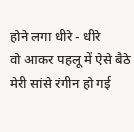होने लगा धीरे - धीरे
वो आकर पहलू में ऐसे बैठे मेरी सांसे रंगीन हो गई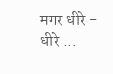मगर धीरे - धीरे ...